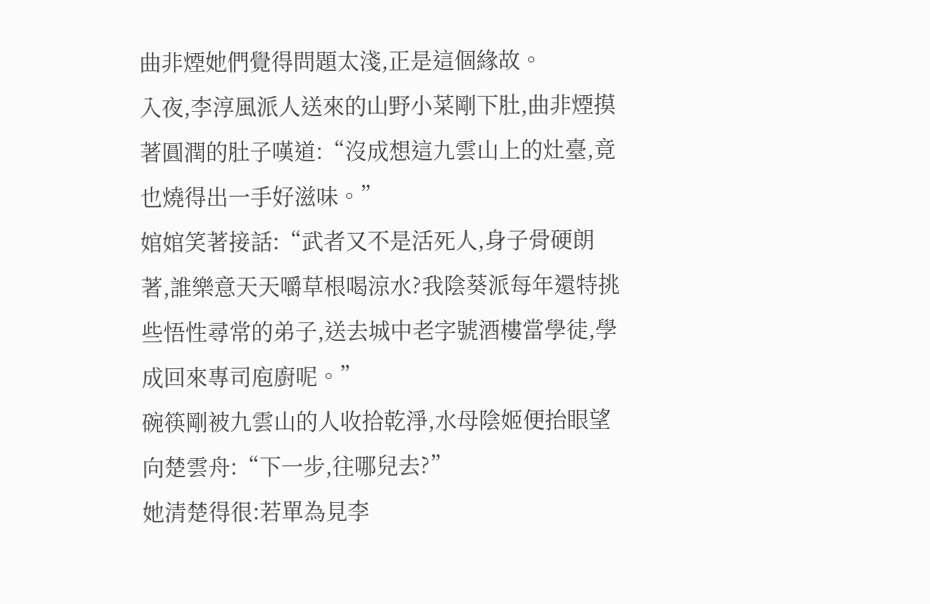曲非煙她們覺得問題太淺,正是這個緣故。
入夜,李淳風派人送來的山野小菜剛下肚,曲非煙摸著圓潤的肚子嘆道:“沒成想這九雲山上的灶臺,竟也燒得出一手好滋味。”
婠婠笑著接話:“武者又不是活死人,身子骨硬朗著,誰樂意天天嚼草根喝涼水?我陰葵派每年還特挑些悟性尋常的弟子,送去城中老字號酒樓當學徒,學成回來專司庖廚呢。”
碗筷剛被九雲山的人收拾乾淨,水母陰姬便抬眼望向楚雲舟:“下一步,往哪兒去?”
她清楚得很:若單為見李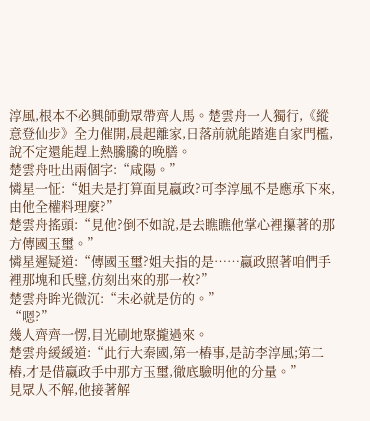淳風,根本不必興師動眾帶齊人馬。楚雲舟一人獨行,《縱意登仙步》全力催開,晨起離家,日落前就能踏進自家門檻,說不定還能趕上熱騰騰的晚膳。
楚雲舟吐出兩個字:“咸陽。”
憐星一怔:“姐夫是打算面見嬴政?可李淳風不是應承下來,由他全權料理麼?”
楚雲舟搖頭:“見他?倒不如說,是去瞧瞧他掌心裡攥著的那方傳國玉璽。”
憐星遲疑道:“傳國玉璽?姐夫指的是……嬴政照著咱們手裡那塊和氏璧,仿刻出來的那一枚?”
楚雲舟眸光微沉:“未必就是仿的。”
“嗯?”
幾人齊齊一愣,目光刷地聚攏過來。
楚雲舟緩緩道:“此行大秦國,第一樁事,是訪李淳風;第二樁,才是借嬴政手中那方玉璽,徹底驗明他的分量。”
見眾人不解,他接著解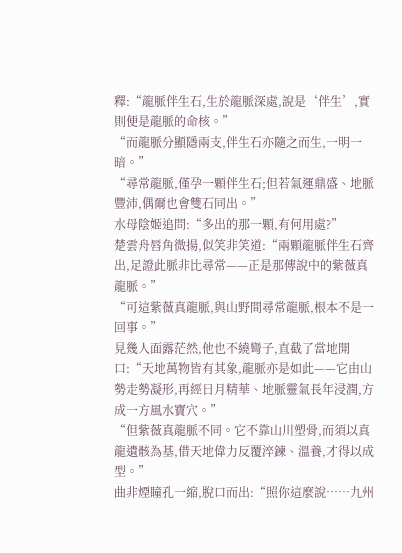釋:“龍脈伴生石,生於龍脈深處,說是‘伴生’,實則便是龍脈的命核。”
“而龍脈分顯隱兩支,伴生石亦隨之而生,一明一暗。”
“尋常龍脈,僅孕一顆伴生石;但若氣運鼎盛、地脈豐沛,偶爾也會雙石同出。”
水母陰姬追問:“多出的那一顆,有何用處?”
楚雲舟唇角微揚,似笑非笑道:“兩顆龍脈伴生石齊出,足證此脈非比尋常——正是那傳說中的紫薇真龍脈。”
“可這紫薇真龍脈,與山野間尋常龍脈,根本不是一回事。”
見幾人面露茫然,他也不繞彎子,直截了當地開口:“天地萬物皆有其象,龍脈亦是如此——它由山勢走勢凝形,再經日月精華、地脈靈氣長年浸潤,方成一方風水寶穴。”
“但紫薇真龍脈不同。它不靠山川塑骨,而須以真龍遺骸為基,借天地偉力反覆淬鍊、溫養,才得以成型。”
曲非煙瞳孔一縮,脫口而出:“照你這麼說……九州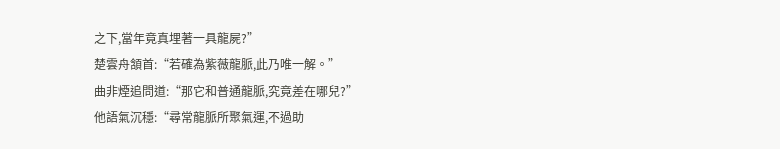之下,當年竟真埋著一具龍屍?”
楚雲舟頷首:“若確為紫薇龍脈,此乃唯一解。”
曲非煙追問道:“那它和普通龍脈,究竟差在哪兒?”
他語氣沉穩:“尋常龍脈所聚氣運,不過助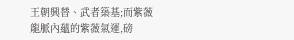王朝興替、武者築基;而紫薇龍脈內蘊的紫薇氣運,磅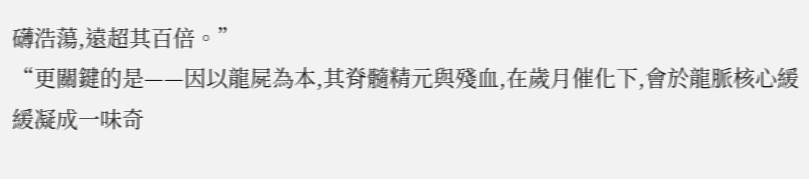礴浩蕩,遠超其百倍。”
“更關鍵的是——因以龍屍為本,其脊髓精元與殘血,在歲月催化下,會於龍脈核心緩緩凝成一味奇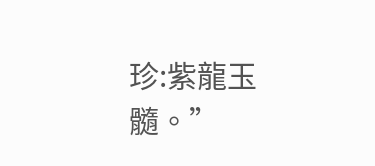珍:紫龍玉髓。”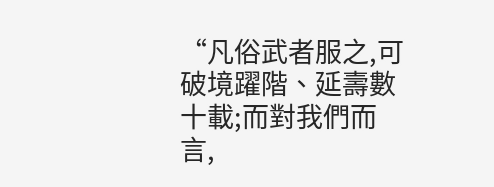“凡俗武者服之,可破境躍階、延壽數十載;而對我們而言,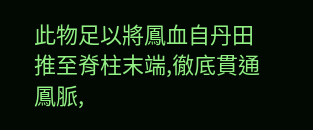此物足以將鳳血自丹田推至脊柱末端,徹底貫通鳳脈,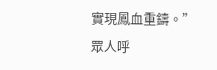實現鳳血重鑄。”
眾人呼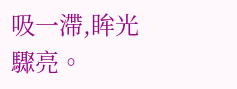吸一滯,眸光驟亮。